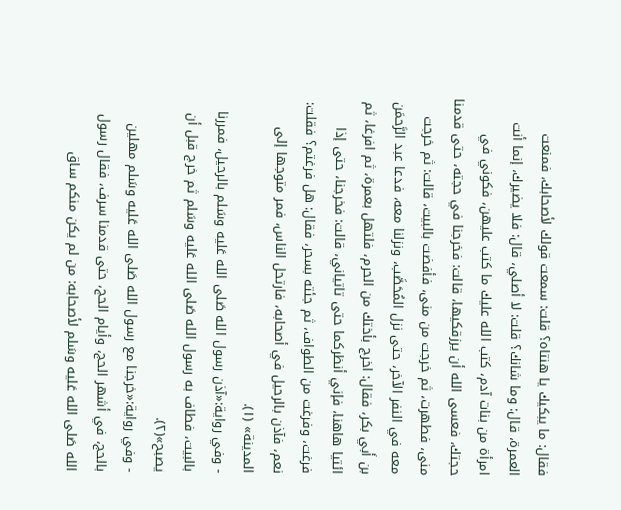فقال: ما يبكيك يا هنتاه؟ قلت: سمعت قولك لأصحابك، فمنعت العمرة، قال: وما شانك؟ قلت: لا أصلي، قال: فلا يضيرك، إنما أنت امرأة من بنات آدم، كتب الله عليك ما كتب عليهن، فكوني في حجتك، فعسى الله أن يرزقكيها، قالت: فخرجنا في حجته، حتى قدمنا منى، فطهرت، ثم خرجت من منى، فأفضت بالبيت، قالت: ثم خرجت معه في النفر الآخر، حتى نزل المُحَصَّب، ونزلنا معه، فدعا عبد الرَّحمَن بن أَبي بكر، فقال: اخرج بأختك من الحرم، فلتهل بعمرة، ثم افرغا، ثم ائتيا هاهنا، فإني أنظركما حتى تاتياني، قالت: فخرجنا، حتى إذا فرغت، وفرغت من الطواف، ثم جئته بسحر، فقال: هل فرغتم؟ فقلت: نعم، فآذن بالرحيل في أصحابه، فارتحل الناس، فمر متوجها إلى المدينة» (١).
- وفي رواية:«آذن رسول الله صَلى الله عَليه وسَلم بالرحيل، فمررنا بالبيت، فطاف به رسول الله صَلى الله عَليه وسَلم ثم خرج قبل أن يصبح»(٢).
- وفي رواية:«خرجنا مع رسول الله صَلى الله عَليه وسَلم مهلين بالحج، في أشهر الحج، وأيام الحج، حتى قدمنا سرف، فقال رسول الله صَلى الله عَليه وسَلم لأصحابه: من لم يكن منكم ساق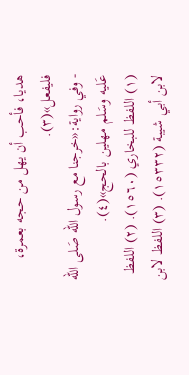هديا، فأحب أن يهل من حجه بعمرة، فليفعل»(٣).
- وفي رواية:«خرجنا مع رسول الله صَلى الله عَليه وسَلم مهلين بالحج»(٤).
(١) اللفظ للبخاري (١٥٦٠). (٢) اللفظ لابن أبي شيبة (١٥٣٣٢). (٣) اللفظ لابن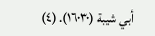أبي شيبة (١٦٠٣٠). (٤)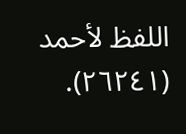اللفظ لأحمد (٢٦٢٤١).